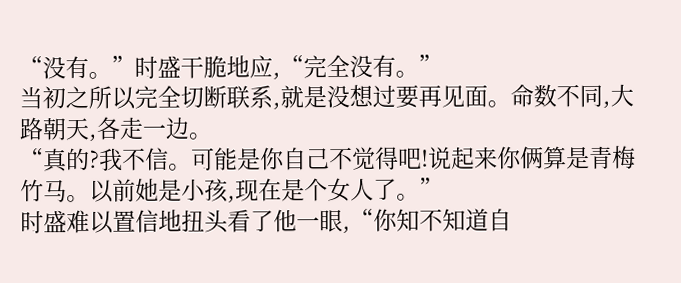“没有。”时盛干脆地应,“完全没有。”
当初之所以完全切断联系,就是没想过要再见面。命数不同,大路朝天,各走一边。
“真的?我不信。可能是你自己不觉得吧!说起来你俩算是青梅竹马。以前她是小孩,现在是个女人了。”
时盛难以置信地扭头看了他一眼,“你知不知道自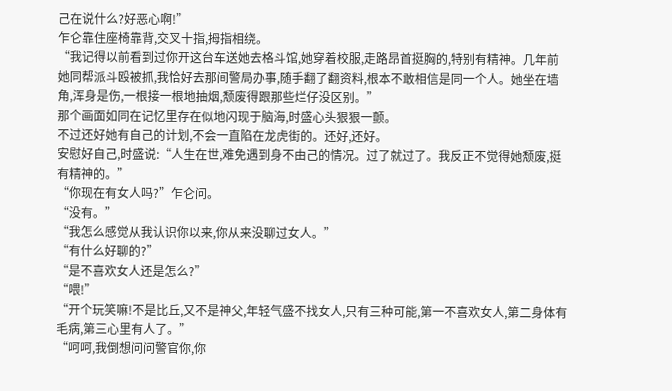己在说什么?好恶心啊!”
乍仑靠住座椅靠背,交叉十指,拇指相绕。
“我记得以前看到过你开这台车送她去格斗馆,她穿着校服,走路昂首挺胸的,特别有精神。几年前她同帮派斗殴被抓,我恰好去那间警局办事,随手翻了翻资料,根本不敢相信是同一个人。她坐在墙角,浑身是伤,一根接一根地抽烟,颓废得跟那些烂仔没区别。”
那个画面如同在记忆里存在似地闪现于脑海,时盛心头狠狠一颤。
不过还好她有自己的计划,不会一直陷在龙虎街的。还好,还好。
安慰好自己,时盛说:“人生在世,难免遇到身不由己的情况。过了就过了。我反正不觉得她颓废,挺有精神的。”
“你现在有女人吗?”乍仑问。
“没有。”
“我怎么感觉从我认识你以来,你从来没聊过女人。”
“有什么好聊的?”
“是不喜欢女人还是怎么?”
“喂!”
“开个玩笑嘛!不是比丘,又不是神父,年轻气盛不找女人,只有三种可能,第一不喜欢女人,第二身体有毛病,第三心里有人了。”
“呵呵,我倒想问问警官你,你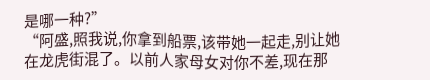是哪一种?”
“阿盛,照我说,你拿到船票,该带她一起走,别让她在龙虎街混了。以前人家母女对你不差,现在那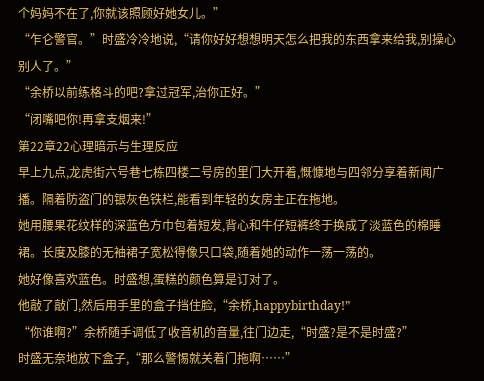个妈妈不在了,你就该照顾好她女儿。”
“乍仑警官。”时盛冷冷地说,“请你好好想想明天怎么把我的东西拿来给我,别操心别人了。”
“余桥以前练格斗的吧?拿过冠军,治你正好。”
“闭嘴吧你!再拿支烟来!”
第22章22心理暗示与生理反应
早上九点,龙虎街六号巷七栋四楼二号房的里门大开着,慨慷地与四邻分享着新闻广播。隔着防盗门的银灰色铁栏,能看到年轻的女房主正在拖地。
她用腰果花纹样的深蓝色方巾包着短发,背心和牛仔短裤终于换成了淡蓝色的棉睡裙。长度及膝的无袖裙子宽松得像只口袋,随着她的动作一荡一荡的。
她好像喜欢蓝色。时盛想,蛋糕的颜色算是订对了。
他敲了敲门,然后用手里的盒子挡住脸,“余桥,happybirthday!”
“你谁啊?”余桥随手调低了收音机的音量,往门边走,“时盛?是不是时盛?”
时盛无奈地放下盒子,“那么警惕就关着门拖啊……”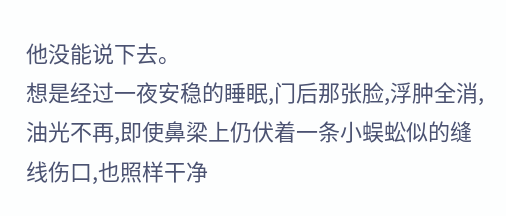他没能说下去。
想是经过一夜安稳的睡眠,门后那张脸,浮肿全消,油光不再,即使鼻梁上仍伏着一条小蜈蚣似的缝线伤口,也照样干净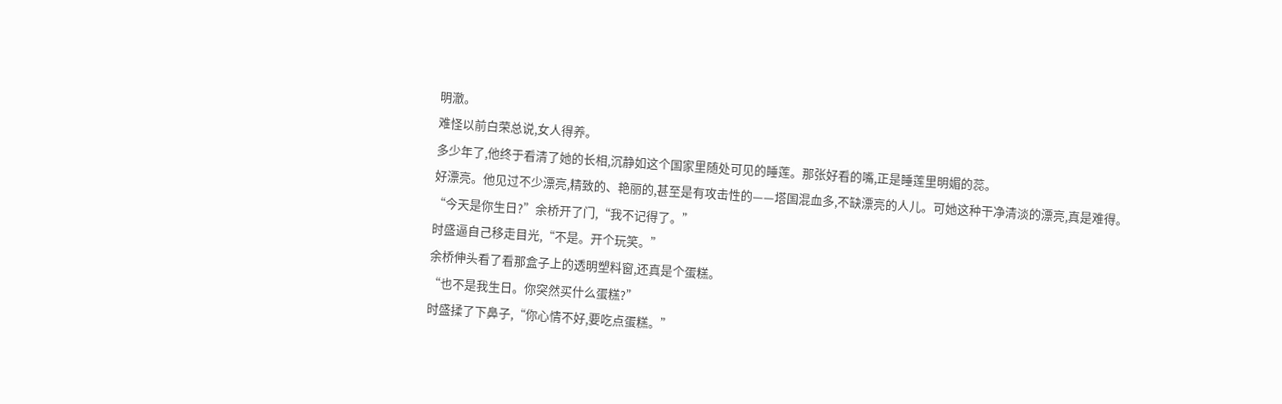明澈。
难怪以前白荣总说,女人得养。
多少年了,他终于看清了她的长相,沉静如这个国家里随处可见的睡莲。那张好看的嘴,正是睡莲里明媚的蕊。
好漂亮。他见过不少漂亮,精致的、艳丽的,甚至是有攻击性的——塔国混血多,不缺漂亮的人儿。可她这种干净清淡的漂亮,真是难得。
“今天是你生日?”余桥开了门,“我不记得了。”
时盛逼自己移走目光,“不是。开个玩笑。”
余桥伸头看了看那盒子上的透明塑料窗,还真是个蛋糕。
“也不是我生日。你突然买什么蛋糕?”
时盛揉了下鼻子,“你心情不好,要吃点蛋糕。”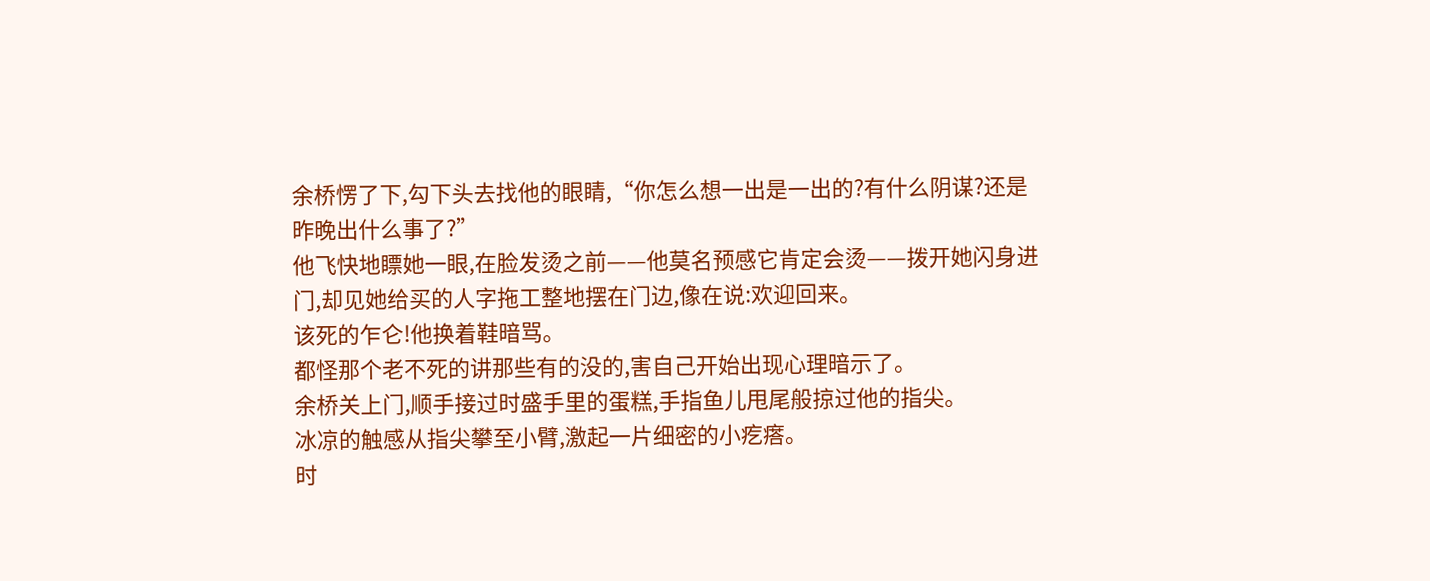余桥愣了下,勾下头去找他的眼睛,“你怎么想一出是一出的?有什么阴谋?还是昨晚出什么事了?”
他飞快地瞟她一眼,在脸发烫之前——他莫名预感它肯定会烫——拨开她闪身进门,却见她给买的人字拖工整地摆在门边,像在说:欢迎回来。
该死的乍仑!他换着鞋暗骂。
都怪那个老不死的讲那些有的没的,害自己开始出现心理暗示了。
余桥关上门,顺手接过时盛手里的蛋糕,手指鱼儿甩尾般掠过他的指尖。
冰凉的触感从指尖攀至小臂,激起一片细密的小疙瘩。
时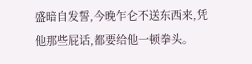盛暗自发誓,今晚乍仑不送东西来,凭他那些屁话,都要给他一顿拳头。